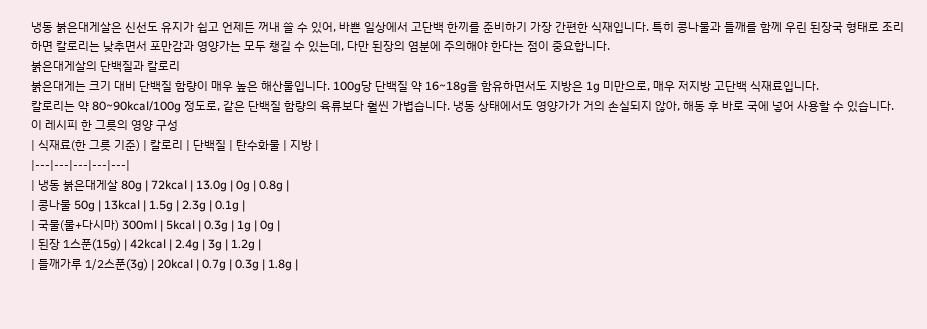냉동 붉은대게살은 신선도 유지가 쉽고 언제든 꺼내 쓸 수 있어, 바쁜 일상에서 고단백 한끼를 준비하기 가장 간편한 식재입니다. 특히 콩나물과 들깨를 함께 우린 된장국 형태로 조리하면 칼로리는 낮추면서 포만감과 영양가는 모두 챙길 수 있는데, 다만 된장의 염분에 주의해야 한다는 점이 중요합니다.
붉은대게살의 단백질과 칼로리
붉은대게는 크기 대비 단백질 함량이 매우 높은 해산물입니다. 100g당 단백질 약 16~18g을 함유하면서도 지방은 1g 미만으로, 매우 저지방 고단백 식재료입니다.
칼로리는 약 80~90kcal/100g 정도로, 같은 단백질 함량의 육류보다 훨씬 가볍습니다. 냉동 상태에서도 영양가가 거의 손실되지 않아, 해동 후 바로 국에 넣어 사용할 수 있습니다.
이 레시피 한 그릇의 영양 구성
| 식재료(한 그릇 기준) | 칼로리 | 단백질 | 탄수화물 | 지방 |
|---|---|---|---|---|
| 냉동 붉은대게살 80g | 72kcal | 13.0g | 0g | 0.8g |
| 콩나물 50g | 13kcal | 1.5g | 2.3g | 0.1g |
| 국물(물+다시마) 300ml | 5kcal | 0.3g | 1g | 0g |
| 된장 1스푼(15g) | 42kcal | 2.4g | 3g | 1.2g |
| 들깨가루 1/2스푼(3g) | 20kcal | 0.7g | 0.3g | 1.8g |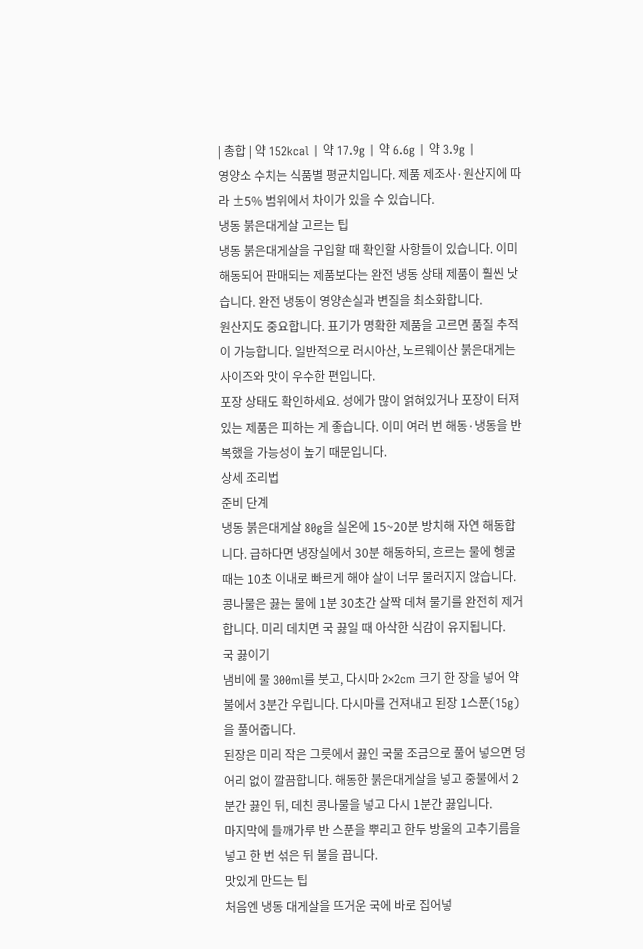| 총합 | 약 152kcal | 약 17.9g | 약 6.6g | 약 3.9g |
영양소 수치는 식품별 평균치입니다. 제품 제조사·원산지에 따라 ±5% 범위에서 차이가 있을 수 있습니다.
냉동 붉은대게살 고르는 팁
냉동 붉은대게살을 구입할 때 확인할 사항들이 있습니다. 이미 해동되어 판매되는 제품보다는 완전 냉동 상태 제품이 훨씬 낫습니다. 완전 냉동이 영양손실과 변질을 최소화합니다.
원산지도 중요합니다. 표기가 명확한 제품을 고르면 품질 추적이 가능합니다. 일반적으로 러시아산, 노르웨이산 붉은대게는 사이즈와 맛이 우수한 편입니다.
포장 상태도 확인하세요. 성에가 많이 얽혀있거나 포장이 터져있는 제품은 피하는 게 좋습니다. 이미 여러 번 해동·냉동을 반복했을 가능성이 높기 때문입니다.
상세 조리법
준비 단계
냉동 붉은대게살 80g을 실온에 15~20분 방치해 자연 해동합니다. 급하다면 냉장실에서 30분 해동하되, 흐르는 물에 헹굴 때는 10초 이내로 빠르게 해야 살이 너무 물러지지 않습니다.
콩나물은 끓는 물에 1분 30초간 살짝 데쳐 물기를 완전히 제거합니다. 미리 데치면 국 끓일 때 아삭한 식감이 유지됩니다.
국 끓이기
냄비에 물 300ml를 붓고, 다시마 2×2cm 크기 한 장을 넣어 약불에서 3분간 우립니다. 다시마를 건져내고 된장 1스푼(15g)을 풀어줍니다.
된장은 미리 작은 그릇에서 끓인 국물 조금으로 풀어 넣으면 덩어리 없이 깔끔합니다. 해동한 붉은대게살을 넣고 중불에서 2분간 끓인 뒤, 데친 콩나물을 넣고 다시 1분간 끓입니다.
마지막에 들깨가루 반 스푼을 뿌리고 한두 방울의 고추기름을 넣고 한 번 섞은 뒤 불을 끕니다.
맛있게 만드는 팁
처음엔 냉동 대게살을 뜨거운 국에 바로 집어넣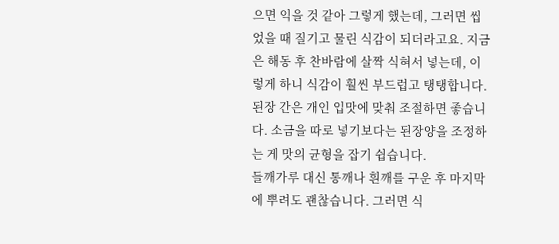으면 익을 것 같아 그렇게 했는데, 그러면 씹었을 때 질기고 물린 식감이 되더라고요. 지금은 해동 후 찬바람에 살짝 식혀서 넣는데, 이렇게 하니 식감이 훨씬 부드럽고 탱탱합니다.
된장 간은 개인 입맛에 맞춰 조절하면 좋습니다. 소금을 따로 넣기보다는 된장양을 조정하는 게 맛의 균형을 잡기 쉽습니다.
들깨가루 대신 통깨나 흰깨를 구운 후 마지막에 뿌려도 괜찮습니다. 그러면 식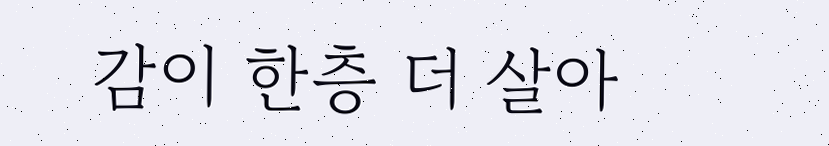감이 한층 더 살아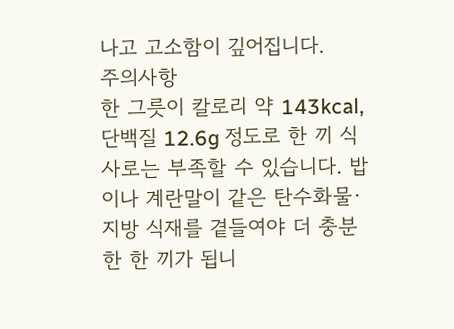나고 고소함이 깊어집니다.
주의사항
한 그릇이 칼로리 약 143kcal, 단백질 12.6g 정도로 한 끼 식사로는 부족할 수 있습니다. 밥이나 계란말이 같은 탄수화물·지방 식재를 곁들여야 더 충분한 한 끼가 됩니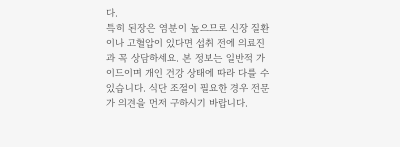다.
특히 된장은 염분이 높으므로 신장 질환이나 고혈압이 있다면 섭취 전에 의료진과 꼭 상담하세요. 본 정보는 일반적 가이드이며 개인 건강 상태에 따라 다를 수 있습니다. 식단 조절이 필요한 경우 전문가 의견을 먼저 구하시기 바랍니다.